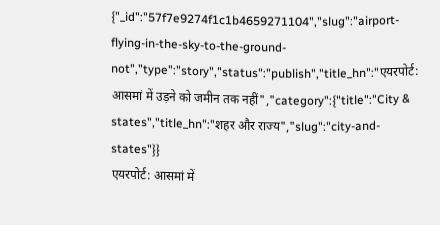{"_id":"57f7e9274f1c1b4659271104","slug":"airport-flying-in-the-sky-to-the-ground-not","type":"story","status":"publish","title_hn":"एयरपोर्ट: आसमां में उड़ने को जमीन तक नहीं","category":{"title":"City & states","title_hn":"शहर और राज्य","slug":"city-and-states"}}
एयरपोर्ट: आसमां में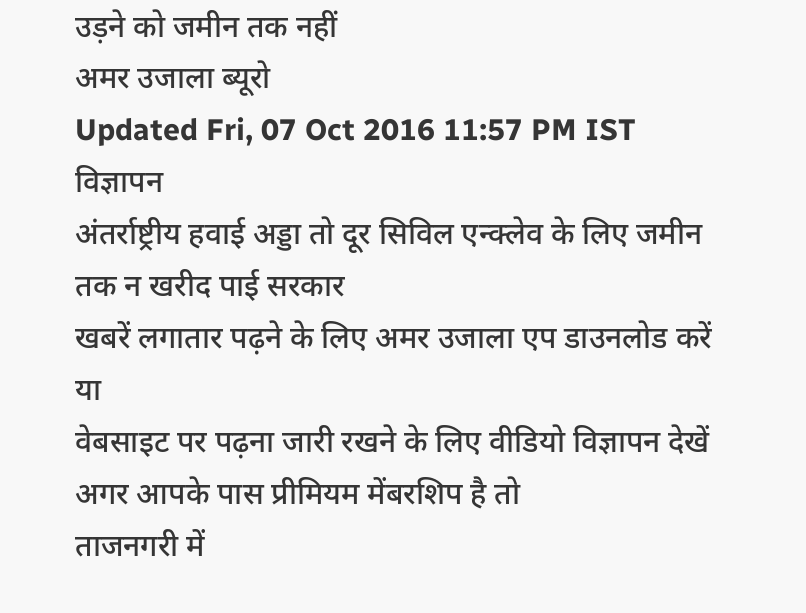उड़ने को जमीन तक नहीं
अमर उजाला ब्यूरो
Updated Fri, 07 Oct 2016 11:57 PM IST
विज्ञापन
अंतर्राष्ट्रीय हवाई अड्डा तो दूर सिविल एन्क्लेव के लिए जमीन तक न खरीद पाई सरकार
खबरें लगातार पढ़ने के लिए अमर उजाला एप डाउनलोड करें
या
वेबसाइट पर पढ़ना जारी रखने के लिए वीडियो विज्ञापन देखें
अगर आपके पास प्रीमियम मेंबरशिप है तो
ताजनगरी में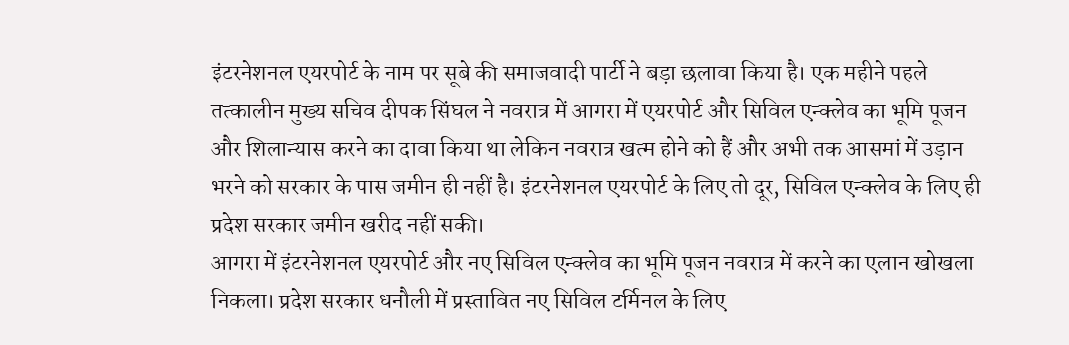इंटरनेशनल एयरपोर्ट के नाम पर सूबे की समाजवादी पार्टी ने बड़ा छलावा किया है। एक महीने पहले तत्कालीन मुख्य सचिव दीपक सिंघल ने नवरात्र में आगरा में एयरपोर्ट और सिविल एन्क्लेव का भूमि पूजन और शिलान्यास करने का दावा किया था लेकिन नवरात्र खत्म होने को हैं और अभी तक आसमां में उड़ान भरने को सरकार के पास जमीन ही नहीं है। इंटरनेशनल एयरपोर्ट के लिए तो दूर, सिविल एन्क्लेव के लिए ही प्रदेश सरकार जमीन खरीद नहीं सकी।
आगरा में इंटरनेशनल एयरपोर्ट और नए सिविल एन्क्लेव का भूमि पूजन नवरात्र में करने का एलान खोखला निकला। प्रदेश सरकार धनौली में प्रस्तावित नए सिविल टर्मिनल के लिए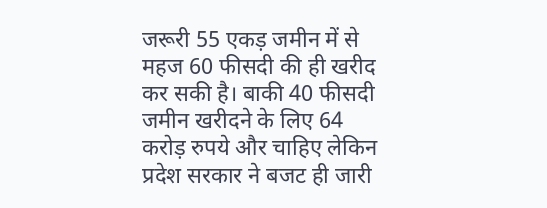जरूरी 55 एकड़ जमीन में से महज 60 फीसदी की ही खरीद कर सकी है। बाकी 40 फीसदी जमीन खरीदने के लिए 64 करोड़ रुपये और चाहिए लेकिन प्रदेश सरकार ने बजट ही जारी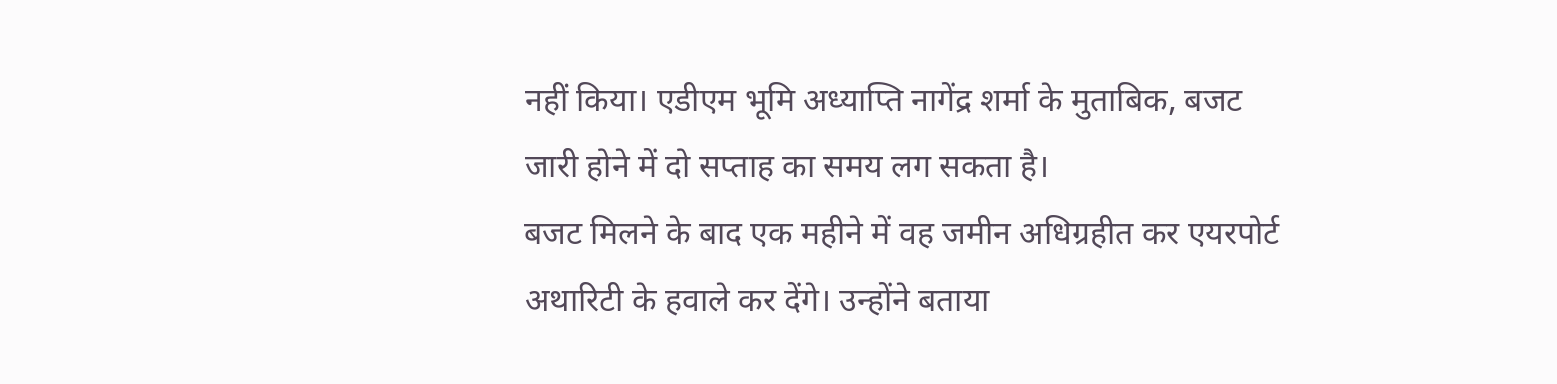नहीं किया। एडीएम भूमि अध्याप्ति नागेंद्र शर्मा के मुताबिक, बजट जारी होने में दो सप्ताह का समय लग सकता है।
बजट मिलने के बाद एक महीने में वह जमीन अधिग्रहीत कर एयरपोर्ट अथारिटी के हवाले कर देंगे। उन्होंने बताया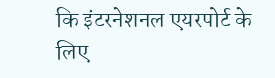कि इंटरनेशनल एयरपोर्ट के लिए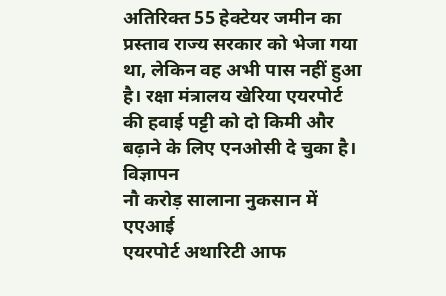अतिरिक्त 55 हेक्टेयर जमीन का प्रस्ताव राज्य सरकार को भेजा गया था, लेकिन वह अभी पास नहीं हुआ है। रक्षा मंत्रालय खेरिया एयरपोर्ट की हवाई पट्टी को दो किमी और बढ़ाने के लिए एनओसी दे चुका है।
विज्ञापन
नौ करोड़ सालाना नुकसान में एएआई
एयरपोर्ट अथारिटी आफ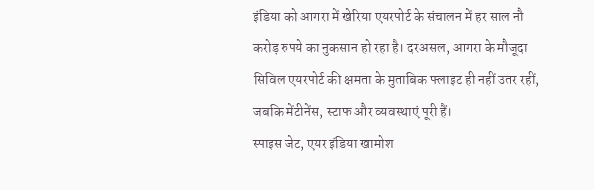इंडिया को आगरा में खेरिया एयरपोर्ट के संचालन में हर साल नौ करोड़ रुपये का नुकसान हो रहा है। दरअसल, आगरा के मौजूदा सिविल एयरपोर्ट की क्षमता के मुताबिक फ्लाइट ही नहीं उतर रहीं, जबकि मेंटीनेंस, स्टाफ और व्यवस्थाएं पूरी हैं।
स्पाइस जेट, एयर इंडिया खामोश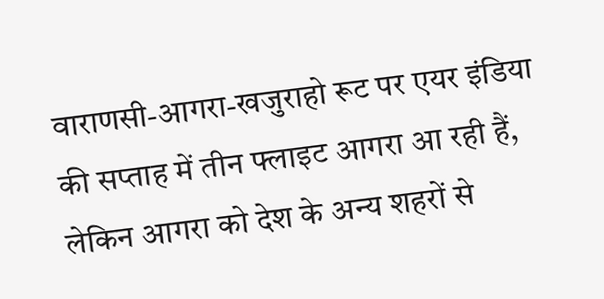वाराणसी-आगरा-खजुराहो रूट पर एयर इंडिया की सप्ताह में तीन फ्लाइट आगरा आ रही हैं, लेकिन आगरा को देश के अन्य शहरों से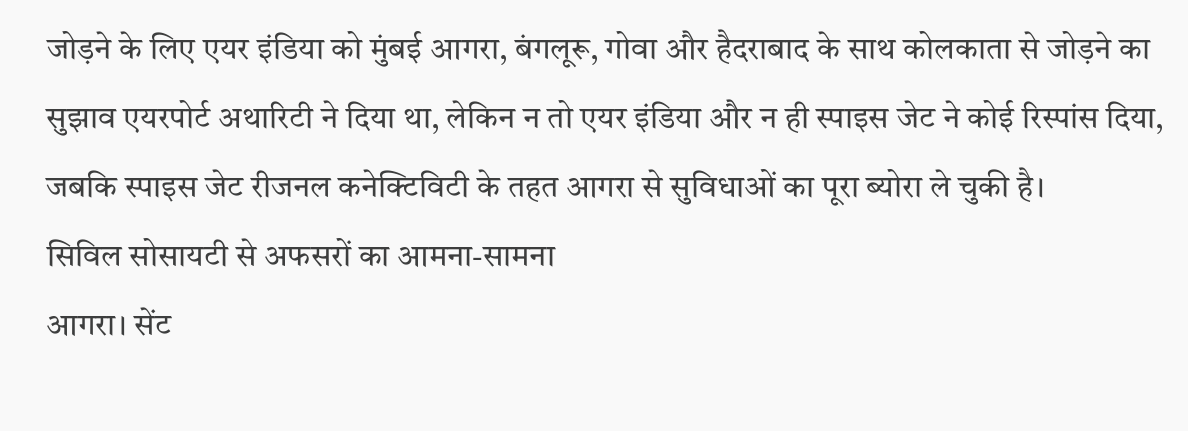जोड़ने के लिए एयर इंडिया को मुंबई आगरा, बंगलूरू, गोवा और हैदराबाद के साथ कोलकाता से जोड़ने का सुझाव एयरपोर्ट अथारिटी ने दिया था, लेकिन न तो एयर इंडिया और न ही स्पाइस जेट ने कोई रिस्पांस दिया, जबकि स्पाइस जेट रीजनल कनेक्टिविटी के तहत आगरा से सुविधाओं का पूरा ब्योरा ले चुकी है।
सिविल सोसायटी से अफसरों का आमना-सामना
आगरा। सेंट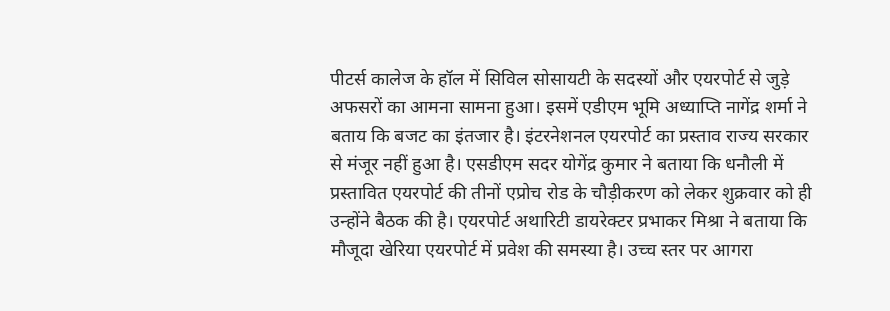पीटर्स कालेज के हॉल में सिविल सोसायटी के सदस्यों और एयरपोर्ट से जुड़े अफसरों का आमना सामना हुआ। इसमें एडीएम भूमि अध्याप्ति नागेंद्र शर्मा ने बताय कि बजट का इंतजार है। इंटरनेशनल एयरपोर्ट का प्रस्ताव राज्य सरकार से मंजूर नहीं हुआ है। एसडीएम सदर योगेंद्र कुमार ने बताया कि धनौली में प्रस्तावित एयरपोर्ट की तीनों एप्रोच रोड के चौड़ीकरण को लेकर शुक्रवार को ही उन्होंने बैठक की है। एयरपोर्ट अथारिटी डायरेक्टर प्रभाकर मिश्रा ने बताया कि मौजूदा खेरिया एयरपोर्ट में प्रवेश की समस्या है। उच्च स्तर पर आगरा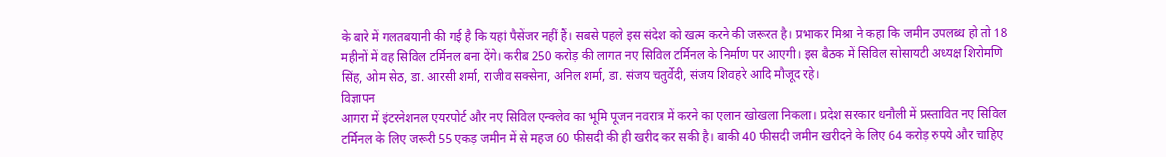के बारे में गलतबयानी की गई है कि यहां पैसेंजर नहीं हैं। सबसे पहले इस संदेश को खत्म करने की जरूरत है। प्रभाकर मिश्रा ने कहा कि जमीन उपलब्ध हो तो 18 महीनों में वह सिविल टर्मिनल बना देंगे। करीब 250 करोड़ की लागत नए सिविल टर्मिनल के निर्माण पर आएगी। इस बैठक में सिविल सोसायटी अध्यक्ष शिरोमणि सिंह, ओम सेठ, डा. आरसी शर्मा, राजीव सक्सेना, अनिल शर्मा, डा. संजय चतुर्वेदी, संजय शिवहरे आदि मौजूद रहे।
विज्ञापन
आगरा में इंटरनेशनल एयरपोर्ट और नए सिविल एन्क्लेव का भूमि पूजन नवरात्र में करने का एलान खोखला निकला। प्रदेश सरकार धनौली में प्रस्तावित नए सिविल टर्मिनल के लिए जरूरी 55 एकड़ जमीन में से महज 60 फीसदी की ही खरीद कर सकी है। बाकी 40 फीसदी जमीन खरीदने के लिए 64 करोड़ रुपये और चाहिए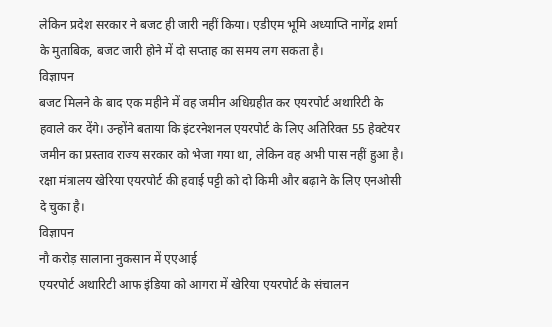लेकिन प्रदेश सरकार ने बजट ही जारी नहीं किया। एडीएम भूमि अध्याप्ति नागेंद्र शर्मा के मुताबिक, बजट जारी होने में दो सप्ताह का समय लग सकता है।
विज्ञापन
बजट मिलने के बाद एक महीने में वह जमीन अधिग्रहीत कर एयरपोर्ट अथारिटी के हवाले कर देंगे। उन्होंने बताया कि इंटरनेशनल एयरपोर्ट के लिए अतिरिक्त 55 हेक्टेयर जमीन का प्रस्ताव राज्य सरकार को भेजा गया था, लेकिन वह अभी पास नहीं हुआ है। रक्षा मंत्रालय खेरिया एयरपोर्ट की हवाई पट्टी को दो किमी और बढ़ाने के लिए एनओसी दे चुका है।
विज्ञापन
नौ करोड़ सालाना नुकसान में एएआई
एयरपोर्ट अथारिटी आफ इंडिया को आगरा में खेरिया एयरपोर्ट के संचालन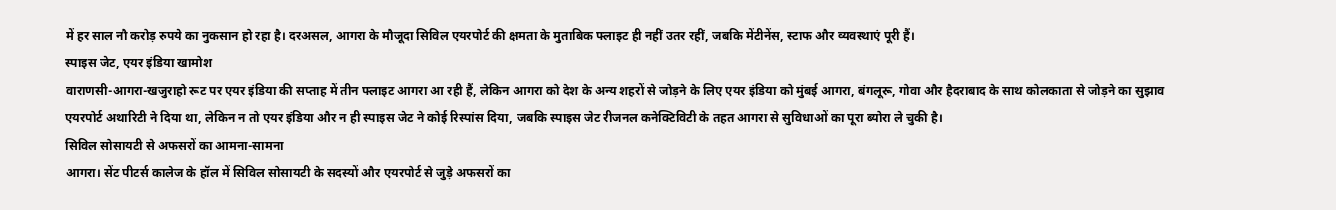में हर साल नौ करोड़ रुपये का नुकसान हो रहा है। दरअसल, आगरा के मौजूदा सिविल एयरपोर्ट की क्षमता के मुताबिक फ्लाइट ही नहीं उतर रहीं, जबकि मेंटीनेंस, स्टाफ और व्यवस्थाएं पूरी हैं।
स्पाइस जेट, एयर इंडिया खामोश
वाराणसी-आगरा-खजुराहो रूट पर एयर इंडिया की सप्ताह में तीन फ्लाइट आगरा आ रही हैं, लेकिन आगरा को देश के अन्य शहरों से जोड़ने के लिए एयर इंडिया को मुंबई आगरा, बंगलूरू, गोवा और हैदराबाद के साथ कोलकाता से जोड़ने का सुझाव एयरपोर्ट अथारिटी ने दिया था, लेकिन न तो एयर इंडिया और न ही स्पाइस जेट ने कोई रिस्पांस दिया, जबकि स्पाइस जेट रीजनल कनेक्टिविटी के तहत आगरा से सुविधाओं का पूरा ब्योरा ले चुकी है।
सिविल सोसायटी से अफसरों का आमना-सामना
आगरा। सेंट पीटर्स कालेज के हॉल में सिविल सोसायटी के सदस्यों और एयरपोर्ट से जुड़े अफसरों का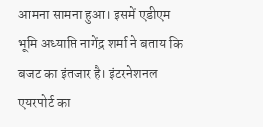आमना सामना हुआ। इसमें एडीएम भूमि अध्याप्ति नागेंद्र शर्मा ने बताय कि बजट का इंतजार है। इंटरनेशनल एयरपोर्ट का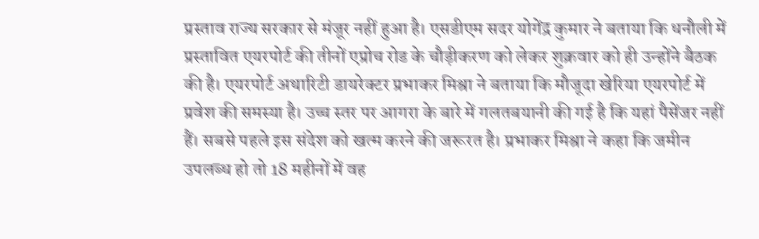प्रस्ताव राज्य सरकार से मंजूर नहीं हुआ है। एसडीएम सदर योगेंद्र कुमार ने बताया कि धनौली में प्रस्तावित एयरपोर्ट की तीनों एप्रोच रोड के चौड़ीकरण को लेकर शुक्रवार को ही उन्होंने बैठक की है। एयरपोर्ट अथारिटी डायरेक्टर प्रभाकर मिश्रा ने बताया कि मौजूदा खेरिया एयरपोर्ट में प्रवेश की समस्या है। उच्च स्तर पर आगरा के बारे में गलतबयानी की गई है कि यहां पैसेंजर नहीं हैं। सबसे पहले इस संदेश को खत्म करने की जरूरत है। प्रभाकर मिश्रा ने कहा कि जमीन उपलब्ध हो तो 18 महीनों में वह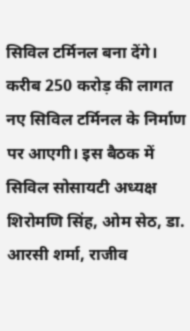सिविल टर्मिनल बना देंगे। करीब 250 करोड़ की लागत नए सिविल टर्मिनल के निर्माण पर आएगी। इस बैठक में सिविल सोसायटी अध्यक्ष शिरोमणि सिंह, ओम सेठ, डा. आरसी शर्मा, राजीव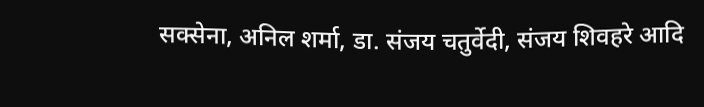सक्सेना, अनिल शर्मा, डा. संजय चतुर्वेदी, संजय शिवहरे आदि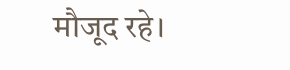मौजूद रहे।